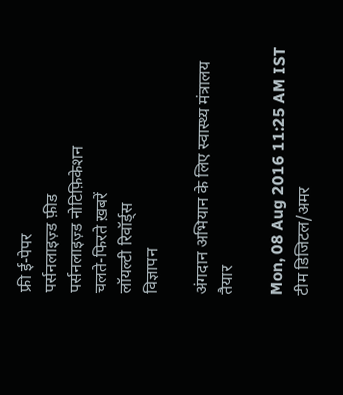फ्री ई-पेपर
पर्सनलाइज़्ड फ़ीड
पर्सनलाइज़्ड नोटिफ़िकेशन
चलते-फिरते ख़बरें
लॉयल्टी रिवॉर्ड्स
विज्ञापन

अंगदान अभियान के लिए स्वास्थ्य मंत्रालय तैयार

Mon, 08 Aug 2016 11:25 AM IST
टीम डिजिटल/अमर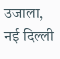उजाला, नई दिल्ली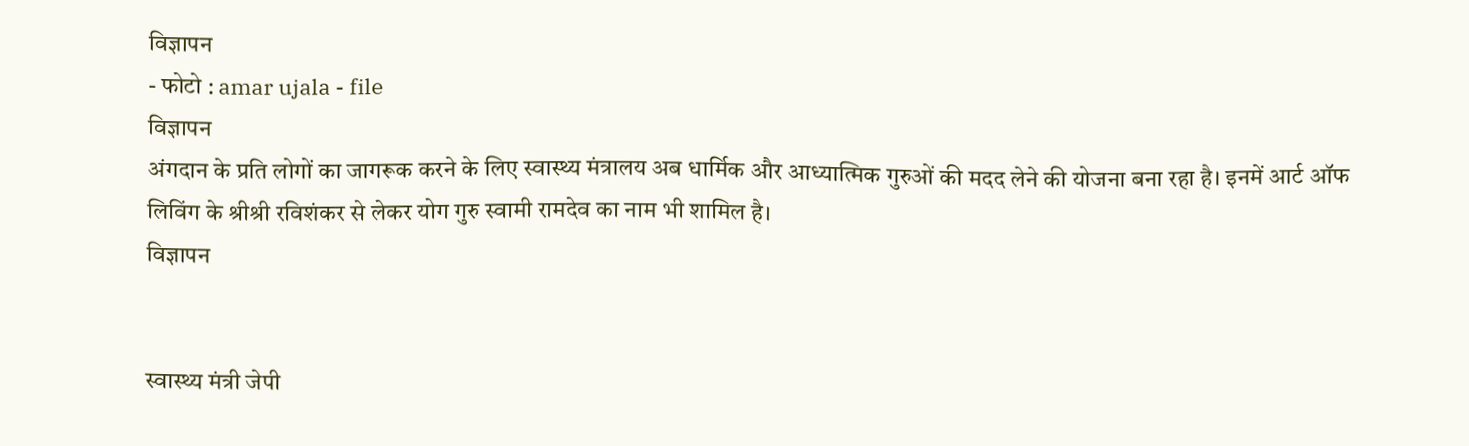विज्ञापन
- फोटो : amar ujala - file
विज्ञापन
अंगदान के प्रति लोगों का जागरूक करने के लिए स्वास्थ्य मंत्रालय अब धार्मिक और आध्यात्मिक गुरुओं की मदद लेने की योजना बना रहा है। इनमें आर्ट ऑफ लिविंग के श्रीश्री रविशंकर से लेकर योग गुरु स्वामी रामदेव का नाम भी शामिल है।
विज्ञापन


स्वास्थ्य मंत्री जेपी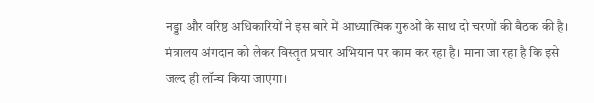नड्डा और वरिष्ठ अधिकारियों ने इस बारे में आध्यात्मिक गुरुओं के साथ दो चरणों की बैठक की है। मंत्रालय अंगदान को लेकर विस्तृत प्रचार अभियान पर काम कर रहा है। माना जा रहा है कि इसे जल्द ही लॉन्च किया जाएगा।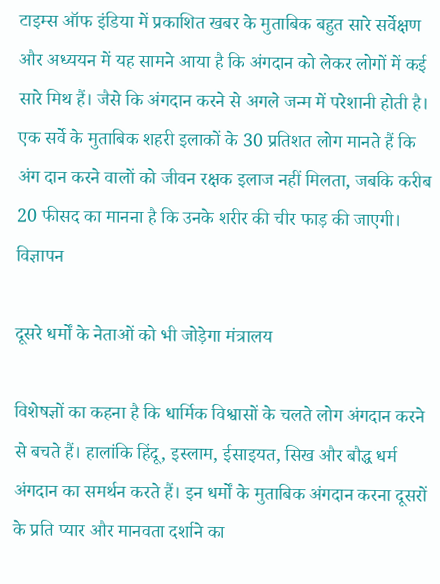टाइम्स ऑफ इंडिया में प्रकाशित खबर के मुताबिक बहुत सारे सर्वेक्षण और अध्ययन में यह सामने आया है कि अंगदान को लेकर लोगों में कई सारे मिथ हैं। जैसे कि अंगदान करने से अगले जन्म में परेशानी होती है। एक सर्वे के मुताबिक शहरी इलाकों के 30 प्रतिशत लोग मानते हैं कि अंग दान करने वालों को जीवन रक्षक इलाज नहीं मिलता, जबकि करीब 20 फीसद का मानना है कि उनके शरीर की चीर फाड़ की जाएगी।
विज्ञापन

दूसरे धर्मों के नेताओं को भी जोड़ेगा मंत्रालय

विशेषज्ञों का कहना है कि धार्मिक विश्वासों के चलते लोग अंगदान करने से बचते हैं। हालांकि हिंदू, इस्लाम, ईसाइयत, सिख और बौद्ध धर्म अंगदान का समर्थन करते हैं। इन धर्मों के मुताबिक अंगदान करना दूसरों के प्रति प्यार और मानवता दर्शाने का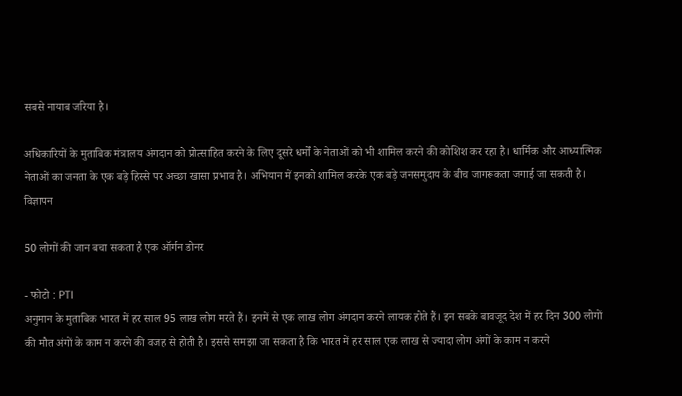सबसे नायाब जरिया है।

अधिकारियों के मुताबिक मंत्रालय अंगदान को प्रोत्साहित करने के लिए दूसरे धर्मों के नेताओं को भी शामिल करने की कोशिश कर रहा है। धार्मिक और आध्यात्मिक नेताओं का जनता के एक बड़े हिस्से पर अच्छा खासा प्रभाव है। अभियान में इनको शामिल करके एक बड़े जनसमुदाय के बीच जागरूकता जगाई जा सकती है।
विज्ञापन

50 लोगों की जान बचा सकता है एक ऑर्गन डोनर

- फोटो : PTI
अनुमान के मुताबिक भारत में हर साल 95 लाख लोग मरते हैं। इनमें से एक लाख लोग अंगदान करने लायक होते हैं। इन सबके बावजूद देश में हर दिन 300 लोगों की मौत अंगों के काम न करने की वजह से होती है। इससे समझा जा सकता है कि भारत में हर साल एक लाख से ज्यादा लोग अंगों के काम न करने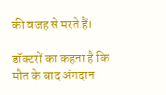की वजह से मरते हैं।

डॉक्टरों का कहना है कि मौत के बाद अंगदान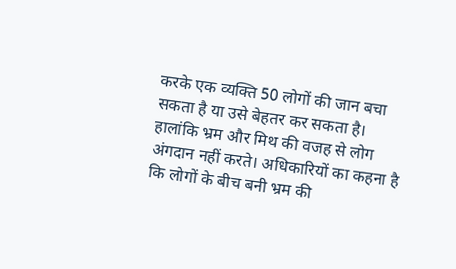करके एक व्यक्ति 50 लोगों की जान बचा सकता है या उसे बेहतर कर सकता है। हालांकि भ्रम और मिथ की वजह से लोग अंगदान नहीं करते। अधिकारियों का कहना है कि लोगों के बीच बनी भ्रम की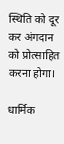स्थिति को दूर कर अंगदान को प्रोत्साहित करना होगा।

धार्मिक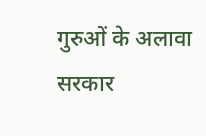गुरुओं के अलावा सरकार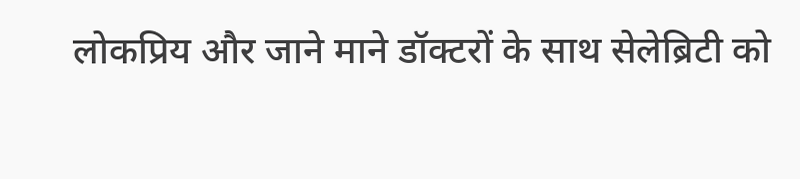लोकप्रिय और जाने माने डॉक्टरों के साथ सेलेब्रिटी को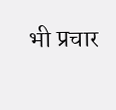भी प्रचार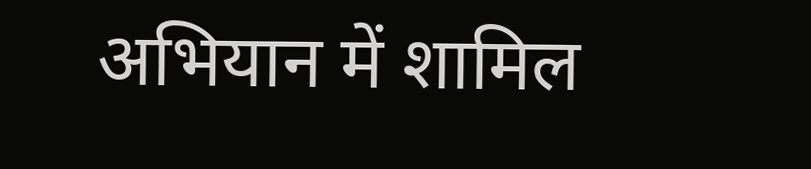अभियान में शामिल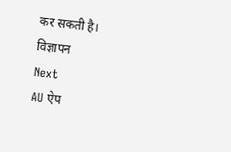कर सकती है।
विज्ञापन
Next
AU ऐप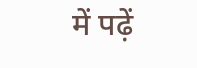में पढ़ें